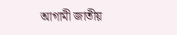আগামী জাতীয়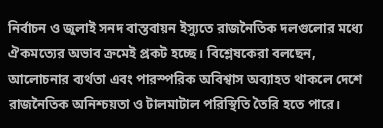নির্বাচন ও জুলাই সনদ বাস্তবায়ন ইস্যুতে রাজনৈতিক দলগুলোর মধ্যে ঐকমত্যের অভাব ক্রমেই প্রকট হচ্ছে। বিশ্লেষকেরা বলছেন, আলোচনার ব্যর্থতা এবং পারস্পরিক অবিশ্বাস অব্যাহত থাকলে দেশে রাজনৈতিক অনিশ্চয়তা ও টালমাটাল পরিস্থিতি তৈরি হতে পারে।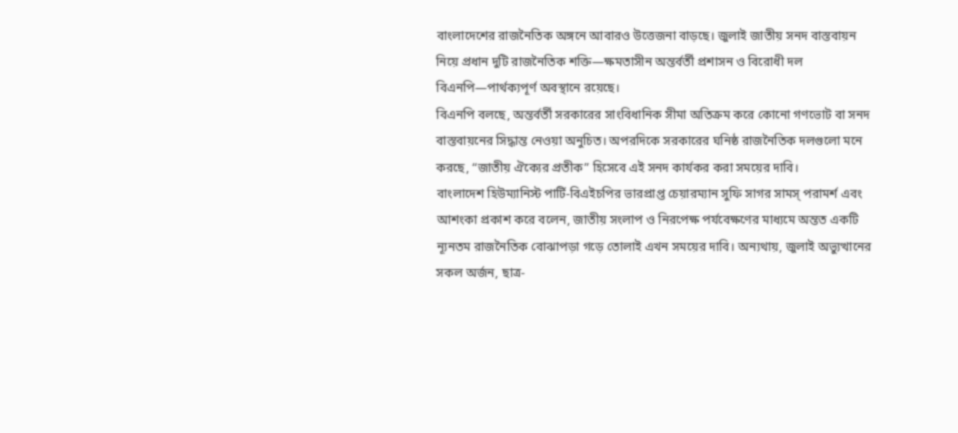বাংলাদেশের রাজনৈতিক অঙ্গনে আবারও উত্তেজনা বাড়ছে। জুলাই জাতীয় সনদ বাস্তবায়ন নিয়ে প্রধান দুটি রাজনৈতিক শক্তি—ক্ষমতাসীন অন্তর্বর্তী প্রশাসন ও বিরোধী দল বিএনপি—পার্থক্যপূর্ণ অবস্থানে রয়েছে।
বিএনপি বলছে, অন্তর্বর্তী সরকারের সাংবিধানিক সীমা অতিক্রম করে কোনো গণভোট বা সনদ বাস্তবায়নের সিদ্ধান্ত নেওয়া অনুচিত। অপরদিকে সরকারের ঘনিষ্ঠ রাজনৈতিক দলগুলো মনে করছে, “জাতীয় ঐক্যের প্রতীক” হিসেবে এই সনদ কার্যকর করা সময়ের দাবি।
বাংলাদেশ হিউম্যানিস্ট পার্টি-বিএইচপির ভারপ্রাপ্ত চেয়ারম্যান সুফি সাগর সামস্ পরামর্শ এবং আশংকা প্রকাশ করে বলেন, জাতীয় সংলাপ ও নিরপেক্ষ পর্যবেক্ষণের মাধ্যমে অন্তত একটি ন্যূনতম রাজনৈতিক বোঝাপড়া গড়ে তোলাই এখন সময়ের দাবি। অন্যথায়, জুলাই অভ্যুত্থানের সকল অর্জন, ছাত্র-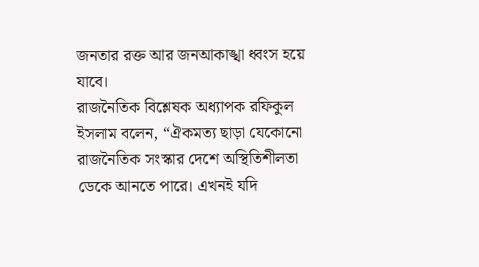জনতার রক্ত আর জনআকাঙ্খা ধ্বংস হয়ে যাবে।
রাজনৈতিক বিশ্লেষক অধ্যাপক রফিকুল ইসলাম বলেন, “ঐকমত্য ছাড়া যেকোনো রাজনৈতিক সংস্কার দেশে অস্থিতিশীলতা ডেকে আনতে পারে। এখনই যদি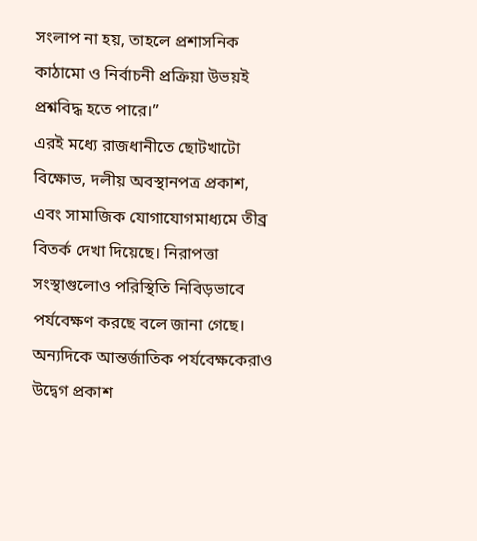সংলাপ না হয়, তাহলে প্রশাসনিক কাঠামো ও নির্বাচনী প্রক্রিয়া উভয়ই প্রশ্নবিদ্ধ হতে পারে।”
এরই মধ্যে রাজধানীতে ছোটখাটো বিক্ষোভ, দলীয় অবস্থানপত্র প্রকাশ, এবং সামাজিক যোগাযোগমাধ্যমে তীব্র বিতর্ক দেখা দিয়েছে। নিরাপত্তা সংস্থাগুলোও পরিস্থিতি নিবিড়ভাবে পর্যবেক্ষণ করছে বলে জানা গেছে।
অন্যদিকে আন্তর্জাতিক পর্যবেক্ষকেরাও উদ্বেগ প্রকাশ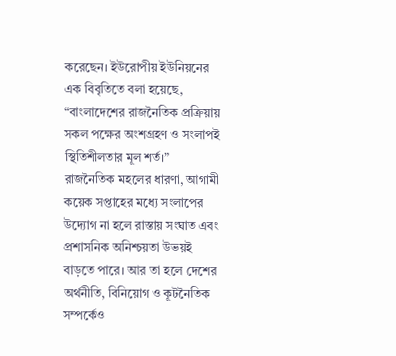করেছেন। ইউরোপীয় ইউনিয়নের এক বিবৃতিতে বলা হয়েছে, “বাংলাদেশের রাজনৈতিক প্রক্রিয়ায় সকল পক্ষের অংশগ্রহণ ও সংলাপই স্থিতিশীলতার মূল শর্ত।”
রাজনৈতিক মহলের ধারণা, আগামী কয়েক সপ্তাহের মধ্যে সংলাপের উদ্যোগ না হলে রাস্তায় সংঘাত এবং প্রশাসনিক অনিশ্চয়তা উভয়ই বাড়তে পারে। আর তা হলে দেশের অর্থনীতি, বিনিয়োগ ও কূটনৈতিক সম্পর্কেও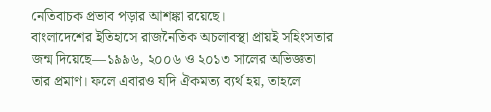নেতিবাচক প্রভাব পড়ার আশঙ্কা রয়েছে।
বাংলাদেশের ইতিহাসে রাজনৈতিক অচলাবস্থা প্রায়ই সহিংসতার জন্ম দিয়েছে—১৯৯৬, ২০০৬ ও ২০১৩ সালের অভিজ্ঞতা তার প্রমাণ। ফলে এবারও যদি ঐকমত্য ব্যর্থ হয়, তাহলে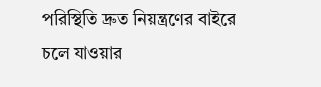পরিস্থিতি দ্রুত নিয়ন্ত্রণের বাইরে চলে যাওয়ার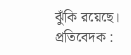ঝুঁকি রয়েছে।
প্রতিবেদক :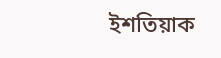ইশতিয়াক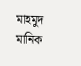মাহমুদ মানিক